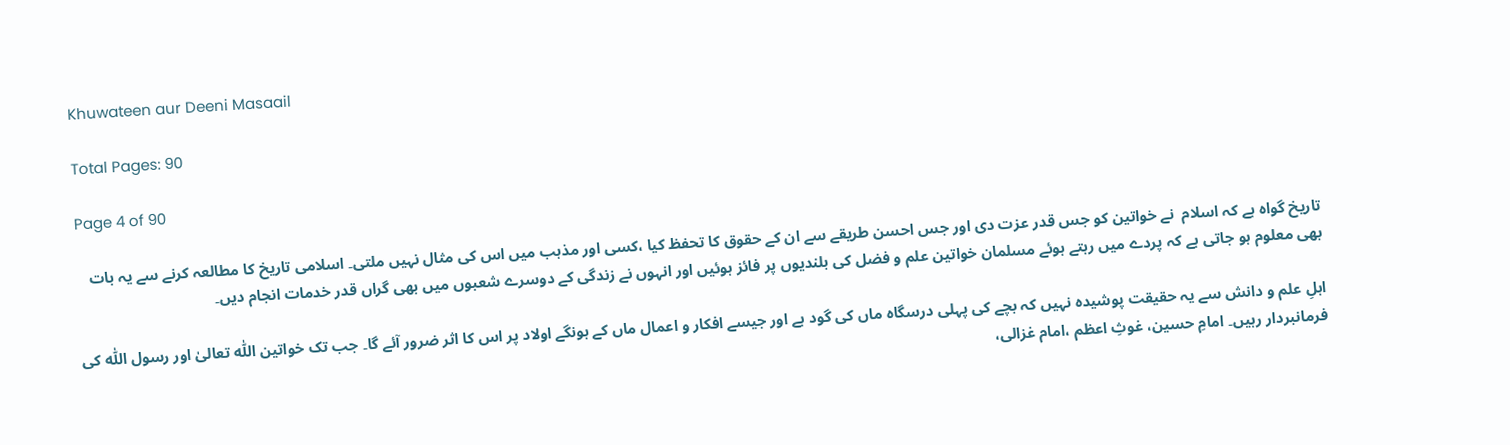Khuwateen aur Deeni Masaail

Total Pages: 90

Page 4 of 90

تاریخ گواہ ہے کہ اسلام  نے خواتین کو جس قدر عزت دی اور جس احسن طریقے سے ان کے حقوق کا تحفظ کیا ،کسی اور مذہب میں اس کی مثال نہیں ملتی۔ اسلامی تاریخ کا مطالعہ کرنے سے یہ بات بھی معلوم ہو جاتی ہے کہ پردے میں رہتے ہوئے مسلمان خواتین علم و فضل کی بلندیوں پر فائز ہوئیں اور انہوں نے زندگی کے دوسرے شعبوں میں بھی گراں قدر خدمات انجام دیں۔

اہلِ علم و دانش سے یہ حقیقت پوشیدہ نہیں کہ بچے کی پہلی درسگاہ ماں کی گود ہے اور جیسے افکار و اعمال ماں کے ہونگے اولاد پر اس کا اثر ضرور آئے گا۔ جب تک خواتین اللّٰہ تعالیٰ اور رسول اللّٰہ کی فرمانبردار رہیں۔ امامِ حسین، غوثِ اعظم ،امام غزالی،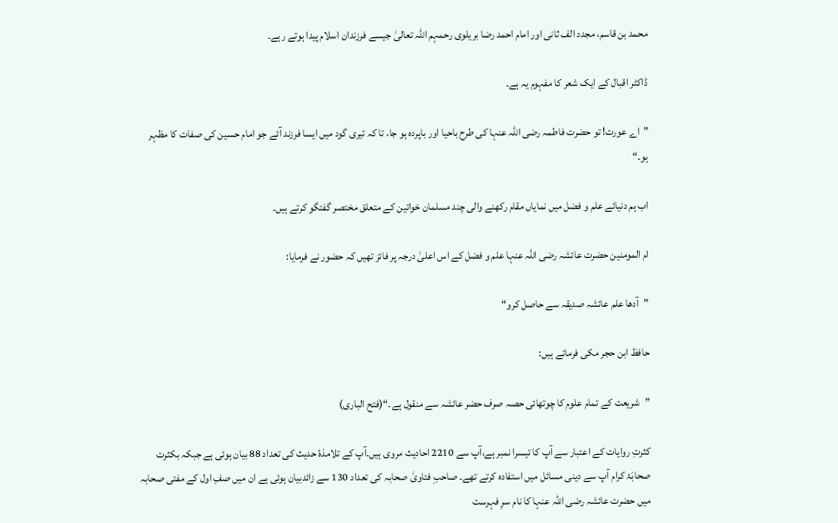محمد بن قاسم، مجدد الف ثانی اور امام احمد رضا بریلوی رحمہم اللہ تعالیٰ جیسے فرزندان اسلام پیدا ہوتے رہے۔

ڈاکٹر اقبال کے ایک شعر کا مفہوم یہ ہے۔

”اے عورت! تو حضرت فاطمہ رضی اللّٰہ عنہا کی طرح باحیا اور باپردہ ہو جا، تا کہ تیری گود میں ایسا فرزند آئے جو امام حسین کی صفات کا مظہر ہو۔“

اب ہم دنیائے علم و فضل میں نمایاں مقام رکھنے والی چند مسلمان خواتین کے متعلق مختصر گفتگو کرتے ہیں۔

ام المومنین حضرت عائشہ رضی اللّٰہ عنہا علم و فضل کے اس اعلیٰ درجہ پر فائز تھیں کہ حضور نے فرمایا:

”آدھا علم عائشہ صدیقہ سے حاصل کرو“

حافظ ابن حجر مکی فرماتے ہیں:

”شریعت کے تمام علوم کا چوتھائی حصہ صرف حضر عائشہ سے منقول ہے۔“(فتح الباری)

کثرتِ روایات کے اعتبار سے آپ کا تیسرا نمبر ہے،آپ سے 2210 احادیث مروی ہیں۔آپ کے تلامذۂ حدیث کی تعداد 88 بیان ہوئی ہے جبکہ بکثرت صحابَۂ کرام آپ سے دینی مسائل میں استفادہ کرتے تھے۔ صاحبِ فتاویٰ صحابہ کی تعداد 130 سے زائدبیان ہوئی ہے ان میں صفِ اول کے مفتی صحابہ میں حضرت عائشہ رضی اللّٰہ عنہا کا نام سرِ فہرست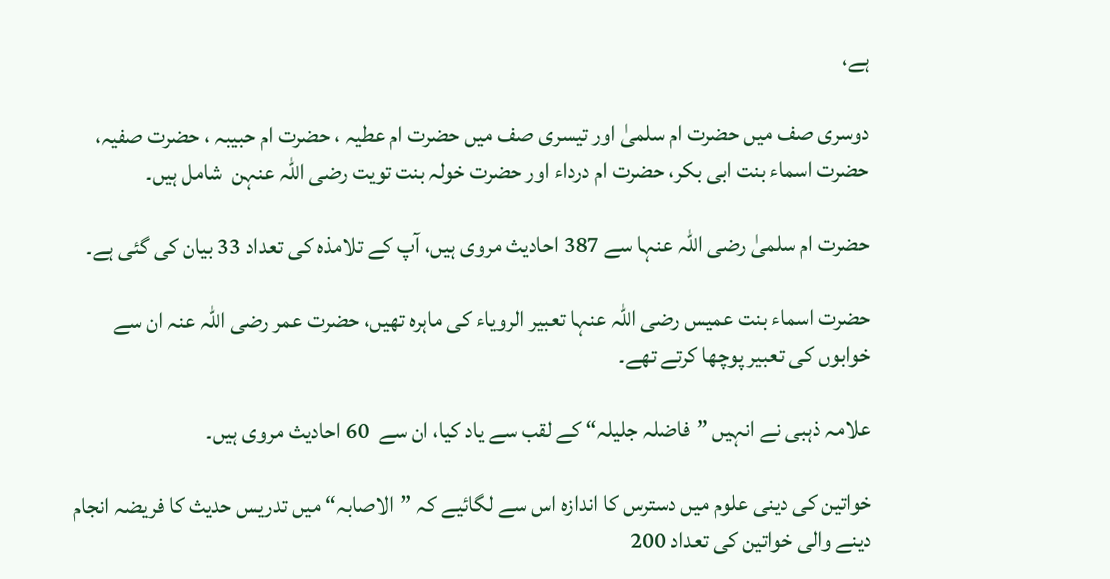ہے،

دوسری صف میں حضرت ام سلمیٰ اور تیسری صف میں حضرت ام عطیہ ، حضرت ام حبیبہ ، حضرت صفیہ، حضرت اسماء بنت ابی بکر، حضرت ام درداء اور حضرت خولہ بنت تویت رضی اللّٰہ عنہن  شامل ہیں۔

حضرت ام سلمیٰ رضی اللّٰہ عنہا سے 387 احادیث مروی ہیں، آپ کے تلامذہ کی تعداد 33 بیان کی گئی ہے۔

حضرت اسماء بنت عمیس رضی اللّٰہ عنہا تعبیر الرویاء کی ماہرہ تھیں، حضرت عمر رضی اللّٰہ عنہ ان سے خوابوں کی تعبیر پوچھا کرتے تھے۔

علامہ ذہبی نے انہیں ”فاضلہ جلیلہ“ کے لقب سے یاد کیا، ان سے  60 احادیث مروی ہیں۔

خواتین کی دینی علوم میں دسترس کا اندازہ اس سے لگائیے کہ ”الاصابہ“ میں تدریس حدیث کا فریضہ انجام دینے والی خواتین کی تعداد 200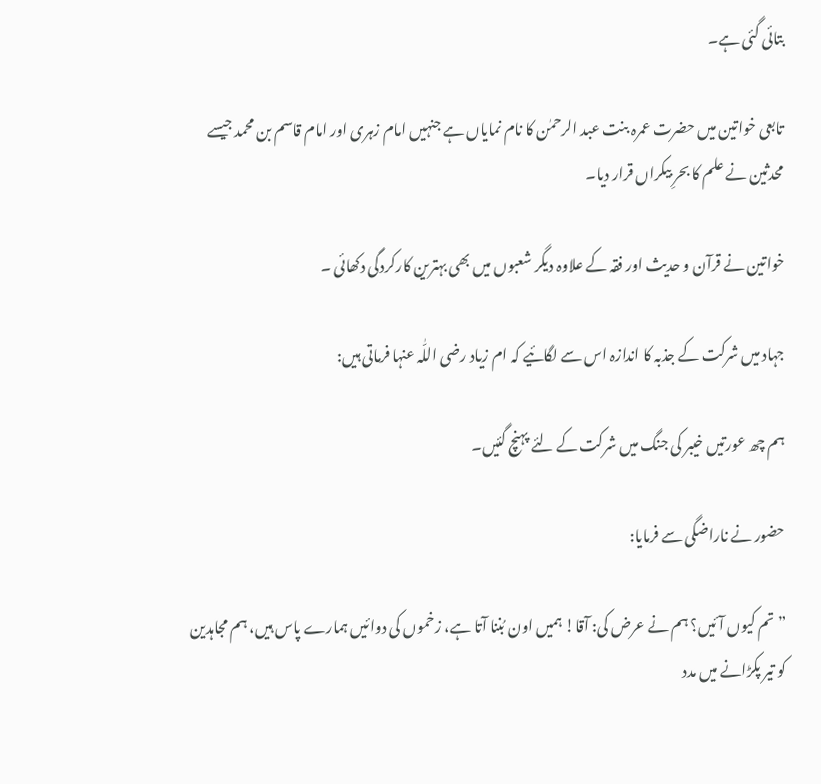بتائی گئی ہے۔

تابعی خواتین میں حضرت عمرہ بنت عبد الرحمٰن کا نام نمایاں ہے جنہیں امام زہری اور امام قاسم بن محمد جیسے محدثین نے علم کا بحرِ بیکراں قرار دیا۔

خواتین نے قرآن و حدیث اور فقہ کے علاوہ دیگر شعبوں میں بھی بہترین کارکردگی دکھائی ۔

جہاد میں شرکت کے جذبہ کا اندازہ اس سے لگائیے کہ ام زیاد رضی اللّٰہ عنہا فرماتی ہیں:

ہم چھ عورتیں خیبر کی جنگ میں شرکت کے لئے پہنچ گئیں۔

حضور نے ناراضگی سے فرمایا:

” تم کیوں آئیں؟ ہم نے عرض کی: آقا! ہمیں اون بُننا آتا ہے، زخموں کی دوائیں ہمارے پاس ہیں، ہم مجاہدین کو تیر پکڑانے میں مدد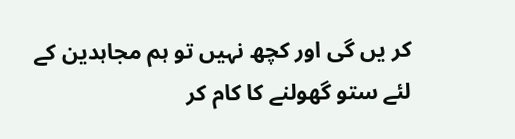کر یں گی اور کچھ نہیں تو ہم مجاہدین کے لئے ستو گھولنے کا کام کر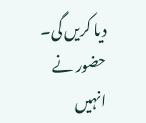دیا کریں گی۔ حضور نے انہیں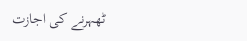ٹھہرنے کی اجازت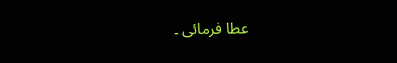عطا فرمائی ۔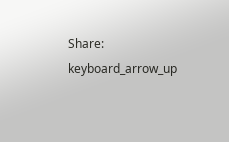Share:
keyboard_arrow_up